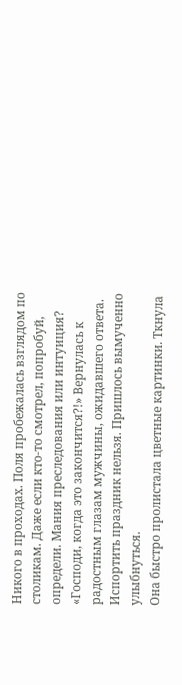Никого в проходах. Поля пробежалась взглядом по столикам. Даже если кто-то смотрел, попробуй, определи. Мания преследования или интуиция? «Господи, когда это закончится?!» Вернулась к радостным глазам мужчины, ожидавшего ответа. Испортить праздник нельзя. Пришлось вымученно улыбнуться.
Она быстро пролистала цветные картинки. Ткнула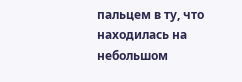пальцем в ту, что находилась на небольшом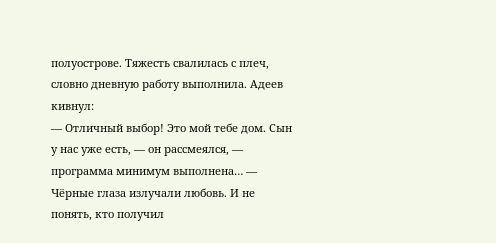полуострове. Тяжесть свалилась с плеч, словно дневную работу выполнила. Адеев кивнул:
— Отличный выбор! Это мой тебе дом. Сын у нас уже есть, — он рассмеялся, — программа минимум выполнена… — Чёрные глаза излучали любовь. И не понять, кто получил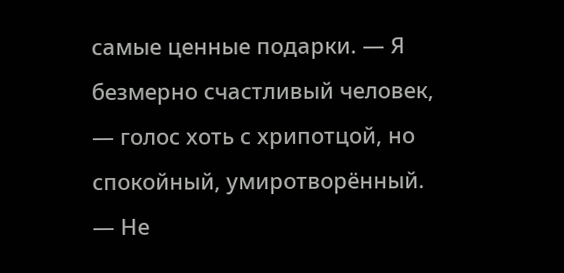самые ценные подарки. — Я безмерно счастливый человек, — голос хоть с хрипотцой, но спокойный, умиротворённый. — Не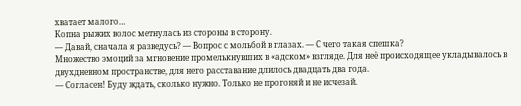хватает малого…
Копна рыжих волос метнулась из стороны в сторону.
— Давай, сначала я разведусь? — Вопрос с мольбой в глазах. — С чего такая спешка?
Множество эмоций за мгновение промелькнувших в «адском» взгляде. Для неё происходящее укладывалось в двухдневном пространстве, для него расставание длилось двадцать два года.
— Согласен! Буду ждать, сколько нужно. Только не прогоняй и не исчезай.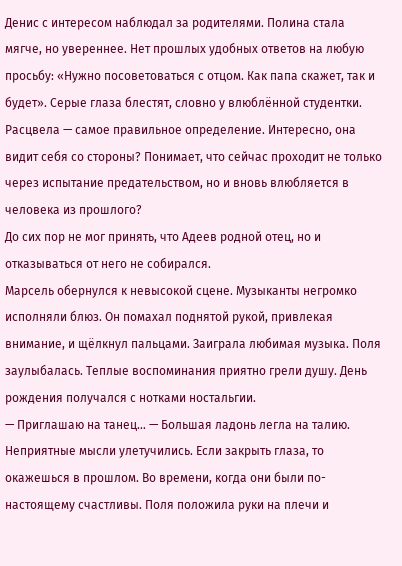Денис с интересом наблюдал за родителями. Полина стала мягче, но увереннее. Нет прошлых удобных ответов на любую просьбу: «Нужно посоветоваться с отцом. Как папа скажет, так и будет». Серые глаза блестят, словно у влюблённой студентки. Расцвела — самое правильное определение. Интересно, она видит себя со стороны? Понимает, что сейчас проходит не только через испытание предательством, но и вновь влюбляется в человека из прошлого?
До сих пор не мог принять, что Адеев родной отец, но и отказываться от него не собирался.
Марсель обернулся к невысокой сцене. Музыканты негромко исполняли блюз. Он помахал поднятой рукой, привлекая внимание, и щёлкнул пальцами. Заиграла любимая музыка. Поля заулыбалась. Теплые воспоминания приятно грели душу. День рождения получался с нотками ностальгии.
— Приглашаю на танец… — Большая ладонь легла на талию.
Неприятные мысли улетучились. Если закрыть глаза, то окажешься в прошлом. Во времени, когда они были по-настоящему счастливы. Поля положила руки на плечи и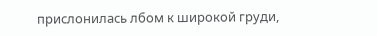прислонилась лбом к широкой груди,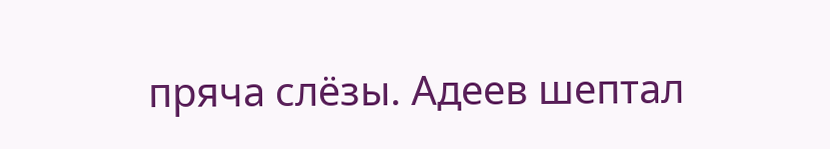пряча слёзы. Адеев шептал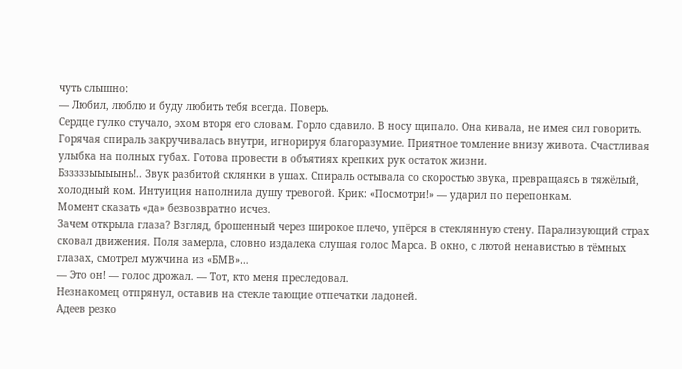чуть слышно:
— Любил, люблю и буду любить тебя всегда. Поверь.
Сердце гулко стучало, эхом вторя его словам. Горло сдавило. В носу щипало. Она кивала, не имея сил говорить. Горячая спираль закручивалась внутри, игнорируя благоразумие. Приятное томление внизу живота. Счастливая улыбка на полных губах. Готова провести в объятиях крепких рук остаток жизни.
Бзззззыыыынь!.. Звук разбитой склянки в ушах. Спираль остывала со скоростью звука, превращаясь в тяжёлый, холодный ком. Интуиция наполнила душу тревогой. Крик: «Посмотри!» — ударил по перепонкам.
Момент сказать «да» безвозвратно исчез.
Зачем открыла глаза? Взгляд, брошенный через широкое плечо, упёрся в стеклянную стену. Парализующий страх сковал движения. Поля замерла, словно издалека слушая голос Марса. В окно, с лютой ненавистью в тёмных глазах, смотрел мужчина из «БМВ»…
— Это он! — голос дрожал. — Тот, кто меня преследовал.
Незнакомец отпрянул, оставив на стекле тающие отпечатки ладоней.
Адеев резко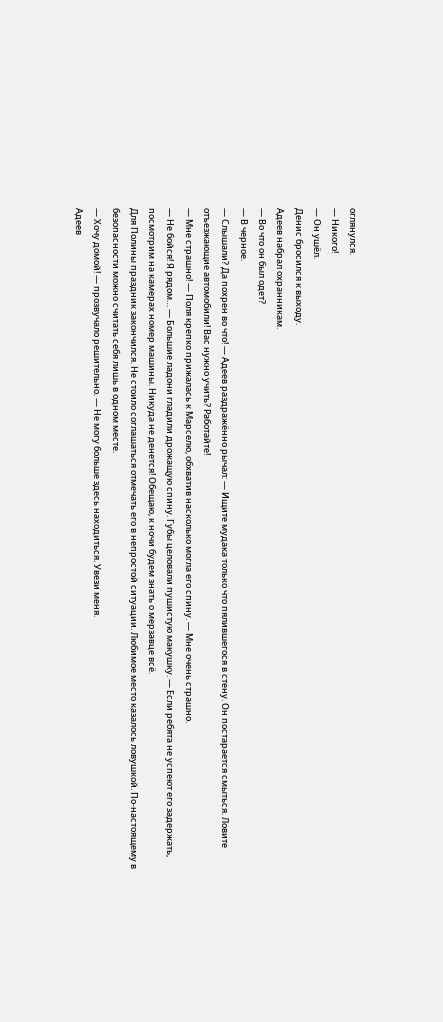оглянулся.
— Никого!
— Он ушёл.
Денис бросился к выходу.
Адеев набрал охранникам.
— Во что он был одет?
— В черное.
— Слышали? Да похрен во что! — Адеев раздражённо рычал: — Ищите мудака только что пялившегося в стену. Он постарается смыться. Ловите отъезжающие автомобили! Вас нужно учить? Работайте!
— Мне страшно! — Поля крепко прижалась к Марселю, обхватив насколько могла его спину. — Мне очень страшно.
— Не бойся! Я рядом… — Большие ладони гладили дрожащую спину. Губы целовали пушистую макушку. — Если ребята не успеют его задержать, посмотрим на камерах номер машины. Никуда не денется! Обещаю, к ночи будем знать о мерзавце всё.
Для Полины праздник закончился. Не стоило соглашаться отмечать его в непростой ситуации. Любимое место казалось ловушкой. По-настоящему в безопасности можно считать себя лишь в одном месте.
— Хочу домой! — прозвучало решительно. — Не могу больше здесь находиться. Увези меня.
Адеев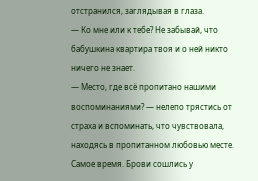отстранился, заглядывая в глаза.
— Ко мне или к тебе? Не забывай, что бабушкина квартира твоя и о ней никто ничего не знает.
— Место, где всё пропитано нашими воспоминаниями? — нелепо трястись от страха и вспоминать, что чувствовала, находясь в пропитанном любовью месте. Самое время. Брови сошлись у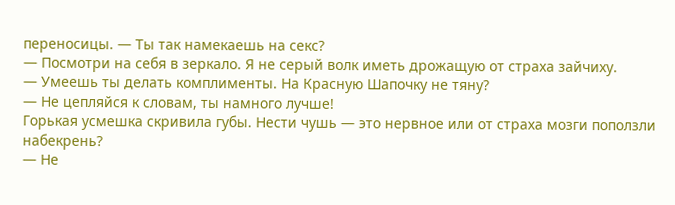переносицы. — Ты так намекаешь на секс?
— Посмотри на себя в зеркало. Я не серый волк иметь дрожащую от страха зайчиху.
— Умеешь ты делать комплименты. На Красную Шапочку не тяну?
— Не цепляйся к словам, ты намного лучше!
Горькая усмешка скривила губы. Нести чушь — это нервное или от страха мозги поползли набекрень?
— Не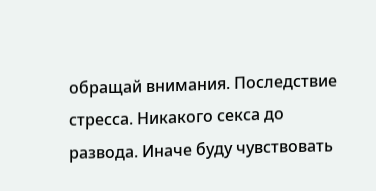обращай внимания. Последствие стресса. Никакого секса до развода. Иначе буду чувствовать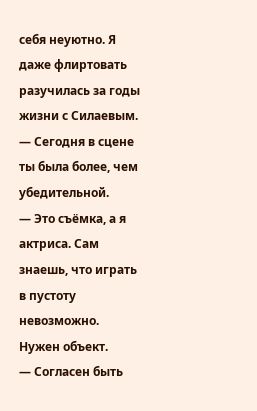себя неуютно. Я даже флиртовать разучилась за годы жизни с Силаевым.
— Сегодня в сцене ты была более, чем убедительной.
— Это съёмка, а я актриса. Сам знаешь, что играть в пустоту невозможно. Нужен объект.
— Согласен быть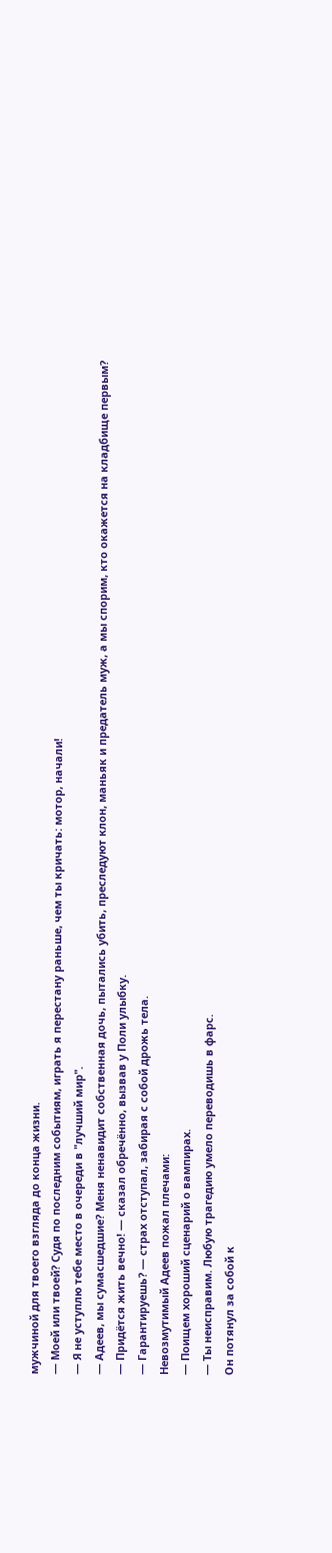мужчиной для твоего взгляда до конца жизни.
— Моей или твоей? Судя по последним событиям, играть я перестану раньше, чем ты кричать: мотор, начали!
— Я не уступлю тебе место в очереди в "лучший мир".
— Адеев, мы сумасшедшие? Меня ненавидит собственная дочь, пытались убить, преследуют клон, маньяк и предатель муж, а мы спорим, кто окажется на кладбище первым?
— Придётся жить вечно! — сказал обречённо, вызвав у Поли улыбку.
— Гарантируешь? — страх отступал, забирая с собой дрожь тела.
Невозмутимый Адеев пожал плечами:
— Поищем хороший сценарий о вампирах.
— Ты неисправим. Любую трагедию умело переводишь в фарс.
Он потянул за собой к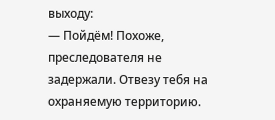выходу:
— Пойдём! Похоже, преследователя не задержали. Отвезу тебя на охраняемую территорию.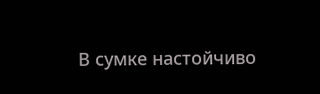В сумке настойчиво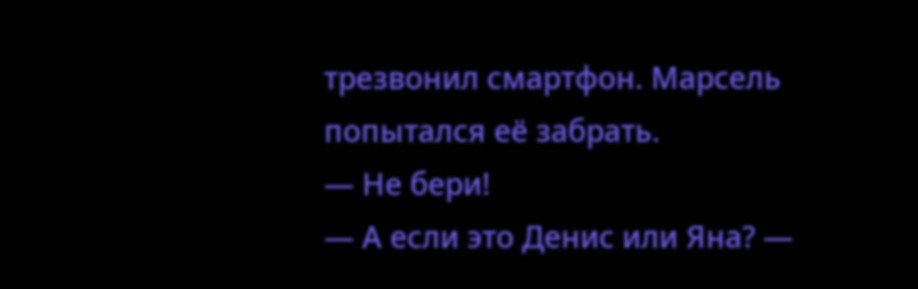трезвонил смартфон. Марсель попытался её забрать.
— Не бери!
— А если это Денис или Яна? —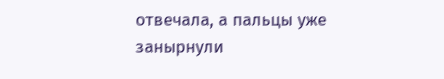отвечала, а пальцы уже занырнули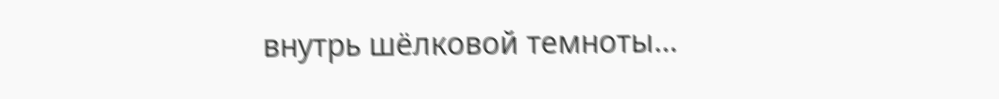внутрь шёлковой темноты…